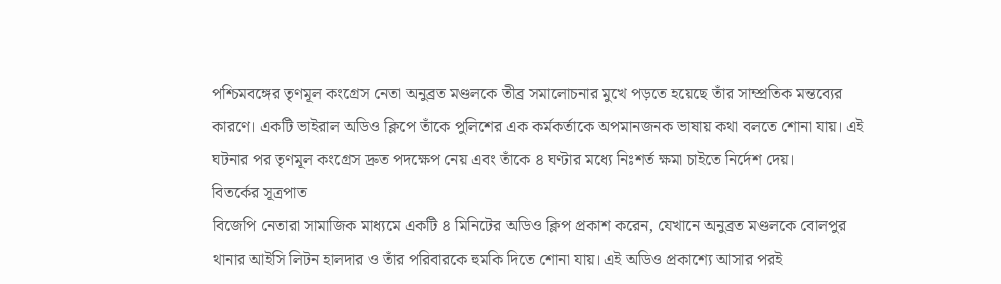পশ্চিমবঙ্গের তৃণমূল কংগ্রেস নেতা অনুব্রত মণ্ডলকে তীব্র সমালোচনার মুখে পড়তে হয়েছে তাঁর সাম্প্রতিক মন্তব্যের কারণে। একটি ভাইরাল অডিও ক্লিপে তাঁকে পুলিশের এক কর্মকর্তাকে অপমানজনক ভাষায় কথা বলতে শোনা যায়। এই ঘটনার পর তৃণমূল কংগ্রেস দ্রুত পদক্ষেপ নেয় এবং তাঁকে ৪ ঘণ্টার মধ্যে নিঃশর্ত ক্ষমা চাইতে নির্দেশ দেয়।
বিতর্কের সূত্রপাত
বিজেপি নেতারা সামাজিক মাধ্যমে একটি ৪ মিনিটের অডিও ক্লিপ প্রকাশ করেন, যেখানে অনুব্রত মণ্ডলকে বোলপুর থানার আইসি লিটন হালদার ও তাঁর পরিবারকে হুমকি দিতে শোনা যায়। এই অডিও প্রকাশ্যে আসার পরই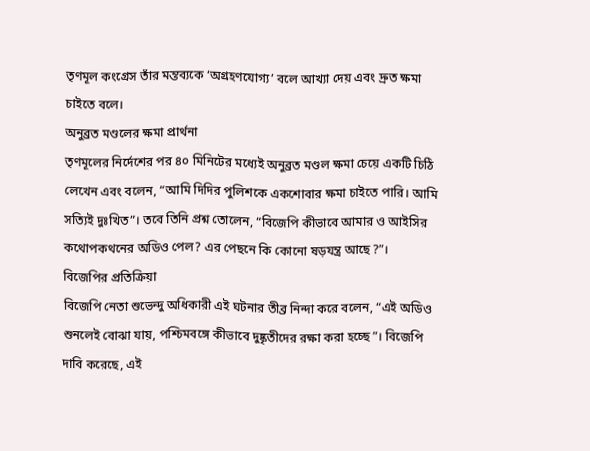তৃণমূল কংগ্রেস তাঁর মন্তব্যকে ‘অগ্রহণযোগ্য’ বলে আখ্যা দেয় এবং দ্রুত ক্ষমা চাইতে বলে।
অনুব্রত মণ্ডলের ক্ষমা প্রার্থনা
তৃণমূলের নির্দেশের পর ৪০ মিনিটের মধ্যেই অনুব্রত মণ্ডল ক্ষমা চেয়ে একটি চিঠি লেখেন এবং বলেন, “আমি দিদির পুলিশকে একশোবার ক্ষমা চাইতে পারি। আমি সত্যিই দুঃখিত”। তবে তিনি প্রশ্ন তোলেন, “বিজেপি কীভাবে আমার ও আইসির কথোপকথনের অডিও পেল? এর পেছনে কি কোনো ষড়যন্ত্র আছে?”।
বিজেপির প্রতিক্রিয়া
বিজেপি নেতা শুভেন্দু অধিকারী এই ঘটনার তীব্র নিন্দা করে বলেন, “এই অডিও শুনলেই বোঝা যায়, পশ্চিমবঙ্গে কীভাবে দুষ্কৃতীদের রক্ষা করা হচ্ছে”। বিজেপি দাবি করেছে, এই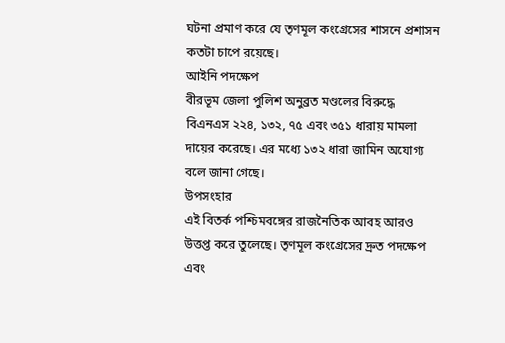ঘটনা প্রমাণ করে যে তৃণমূল কংগ্রেসের শাসনে প্রশাসন কতটা চাপে রয়েছে।
আইনি পদক্ষেপ
বীরভূম জেলা পুলিশ অনুব্রত মণ্ডলের বিরুদ্ধে বিএনএস ২২৪, ১৩২, ৭৫ এবং ৩৫১ ধারায় মামলা দায়ের করেছে। এর মধ্যে ১৩২ ধারা জামিন অযোগ্য বলে জানা গেছে।
উপসংহার
এই বিতর্ক পশ্চিমবঙ্গের রাজনৈতিক আবহ আরও উত্তপ্ত করে তুলেছে। তৃণমূল কংগ্রেসের দ্রুত পদক্ষেপ এবং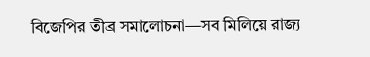বিজেপির তীব্র সমালোচনা—সব মিলিয়ে রাজ্য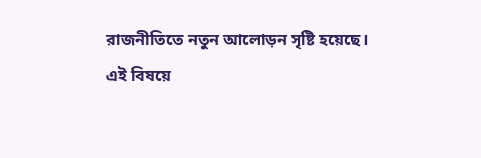রাজনীতিতে নতুন আলোড়ন সৃষ্টি হয়েছে।
এই বিষয়ে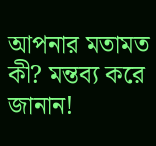আপনার মতামত কী? মন্তব্য করে জানান!